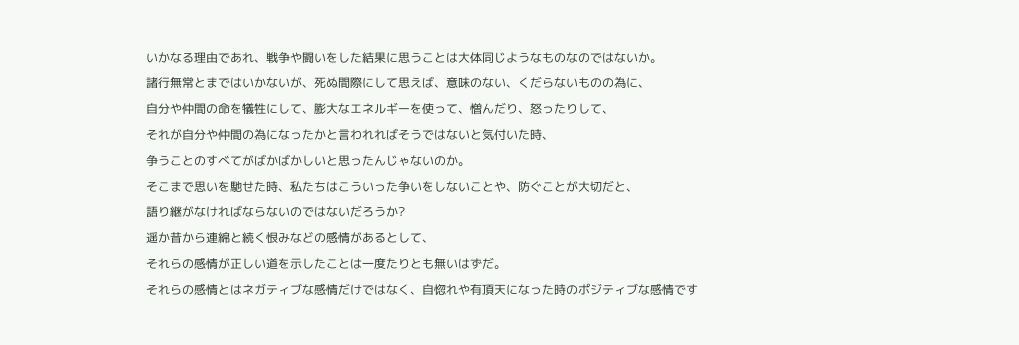いかなる理由であれ、戦争や闘いをした結果に思うことは大体同じようなものなのではないか。
諸行無常とまではいかないが、死ぬ間際にして思えば、意味のない、くだらないものの為に、
自分や仲間の命を犠牲にして、膨大なエネルギーを使って、憎んだり、怒ったりして、
それが自分や仲間の為になったかと言われればそうではないと気付いた時、
争うことのすべてがばかばかしいと思ったんじゃないのか。
そこまで思いを馳せた時、私たちはこういった争いをしないことや、防ぐことが大切だと、
語り継がなければならないのではないだろうか?
遥か昔から連綿と続く恨みなどの感情があるとして、
それらの感情が正しい道を示したことは一度たりとも無いはずだ。
それらの感情とはネガティブな感情だけではなく、自惚れや有頂天になった時のポジティブな感情です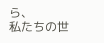ら、
私たちの世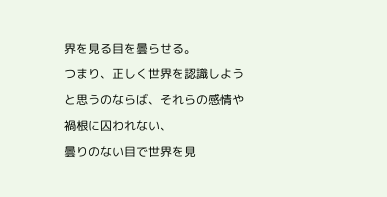界を見る目を曇らせる。
つまり、正しく世界を認識しようと思うのならば、それらの感情や禍根に囚われない、
曇りのない目で世界を見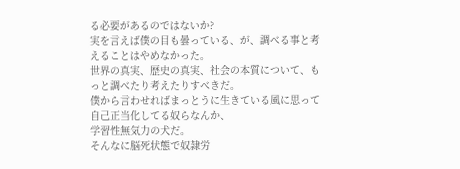る必要があるのではないか?
実を言えば僕の目も曇っている、が、調べる事と考えることはやめなかった。
世界の真実、歴史の真実、社会の本質について、もっと調べたり考えたりすべきだ。
僕から言わせればまっとうに生きている風に思って自己正当化してる奴らなんか、
学習性無気力の犬だ。
そんなに脳死状態で奴隷労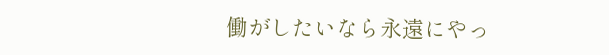働がしたいなら永遠にやっ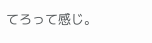てろって感じ。